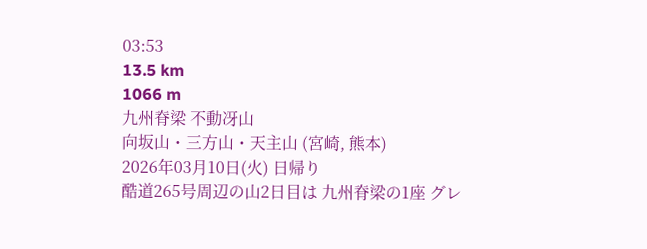03:53
13.5 km
1066 m
九州脊梁 不動冴山
向坂山・三方山・天主山 (宮崎, 熊本)
2026年03月10日(火) 日帰り
酷道265号周辺の山2日目は 九州脊梁の1座 グレ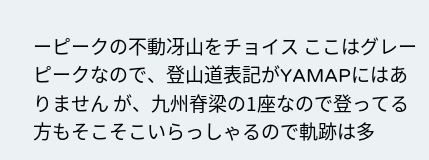ーピークの不動冴山をチョイス ここはグレーピークなので、登山道表記がYAMAPにはありません が、九州脊梁の1座なので登ってる方もそこそこいらっしゃるので軌跡は多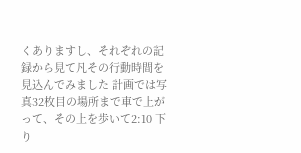くありますし、それぞれの記録から見て凡その行動時間を見込んでみました 計画では写真32枚目の場所まで車で上がって、その上を歩いて2:10 下り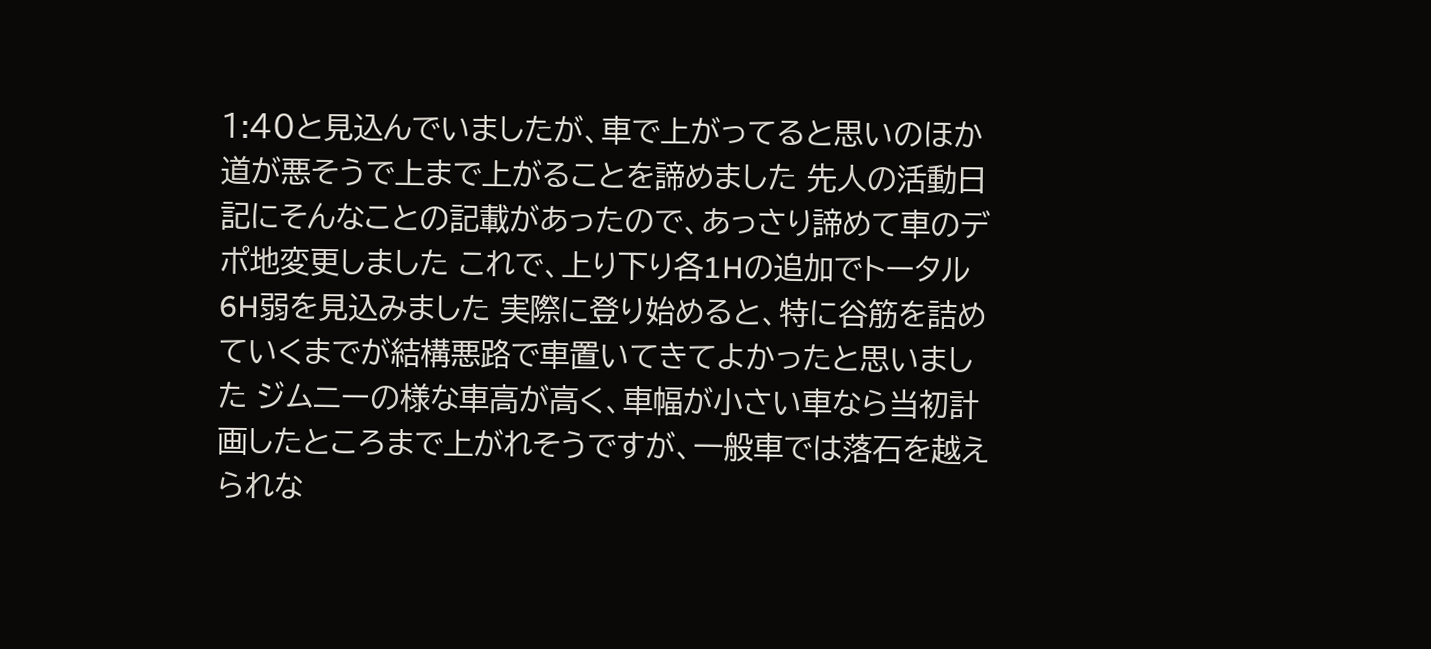1:40と見込んでいましたが、車で上がってると思いのほか道が悪そうで上まで上がることを諦めました 先人の活動日記にそんなことの記載があったので、あっさり諦めて車のデポ地変更しました これで、上り下り各1Hの追加でトータル6H弱を見込みました 実際に登り始めると、特に谷筋を詰めていくまでが結構悪路で車置いてきてよかったと思いました ジムニーの様な車高が高く、車幅が小さい車なら当初計画したところまで上がれそうですが、一般車では落石を越えられな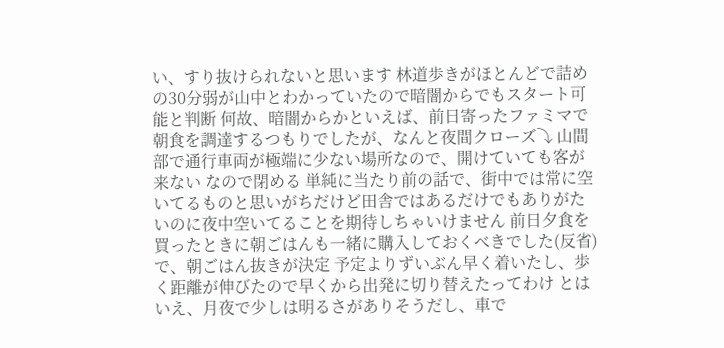い、すり抜けられないと思います 林道歩きがほとんどで詰めの30分弱が山中とわかっていたので暗闇からでもスタート可能と判断 何故、暗闇からかといえば、前日寄ったファミマで朝食を調達するつもりでしたが、なんと夜間クローズ⤵ 山間部で通行車両が極端に少ない場所なので、開けていても客が来ない なので閉める 単純に当たり前の話で、街中では常に空いてるものと思いがちだけど田舎ではあるだけでもありがたいのに夜中空いてることを期待しちゃいけません 前日夕食を買ったときに朝ごはんも一緒に購入しておくべきでした(反省) で、朝ごはん抜きが決定 予定よりずいぶん早く着いたし、歩く距離が伸びたので早くから出発に切り替えたってわけ とはいえ、月夜で少しは明るさがありそうだし、車で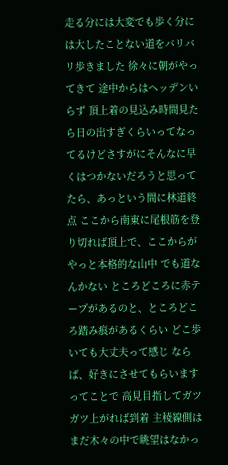走る分には大変でも歩く分には大したことない道をバリバリ歩きました 徐々に朝がやってきて 途中からはヘッデンいらず 頂上着の見込み時間見たら日の出すぎくらいってなってるけどさすがにそんなに早くはつかないだろうと思ってたら、あっという間に林道終点 ここから南東に尾根筋を登り切れば頂上で、ここからがやっと本格的な山中 でも道なんかない ところどころに赤テープがあるのと、ところどころ踏み痕があるくらい どこ歩いても大丈夫って感じ ならば、好きにさせてもらいますってことで 高見目指してガツガツ上がれば到着 主稜線側はまだ木々の中で眺望はなかっ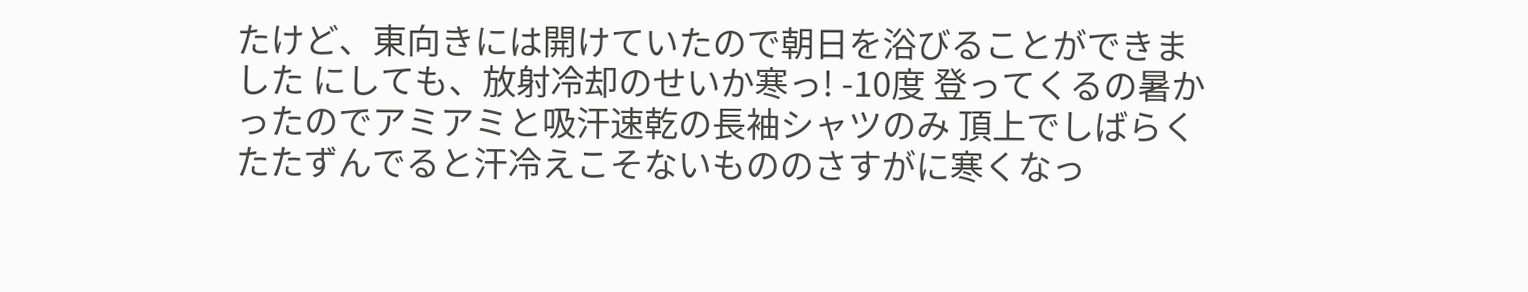たけど、東向きには開けていたので朝日を浴びることができました にしても、放射冷却のせいか寒っ! -10度 登ってくるの暑かったのでアミアミと吸汗速乾の長袖シャツのみ 頂上でしばらくたたずんでると汗冷えこそないもののさすがに寒くなっ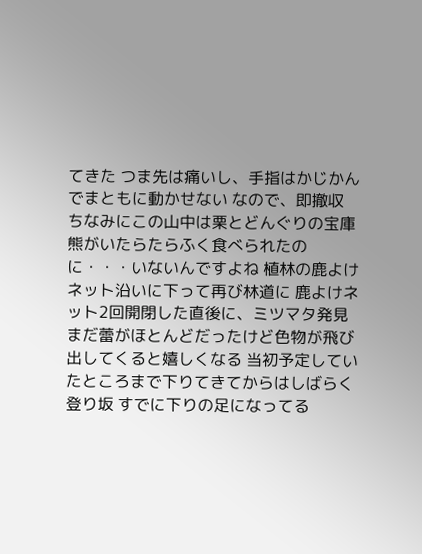てきた つま先は痛いし、手指はかじかんでまともに動かせない なので、即撤収 ちなみにこの山中は栗とどんぐりの宝庫 熊がいたらたらふく食べられたのに・・・いないんですよね 植林の鹿よけネット沿いに下って再び林道に 鹿よけネット2回開閉した直後に、ミツマタ発見 まだ蕾がほとんどだったけど色物が飛び出してくると嬉しくなる 当初予定していたところまで下りてきてからはしばらく登り坂 すでに下りの足になってる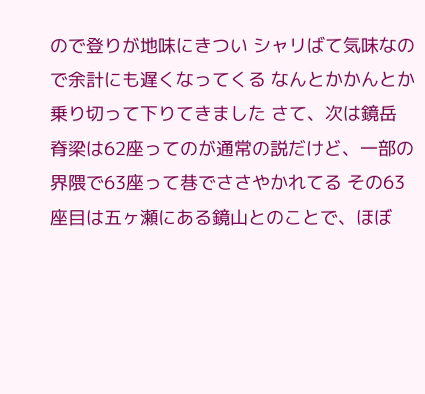ので登りが地味にきつい シャリばて気味なので余計にも遅くなってくる なんとかかんとか乗り切って下りてきました さて、次は鏡岳 脊梁は62座ってのが通常の説だけど、一部の界隈で63座って巷でささやかれてる その63座目は五ヶ瀬にある鏡山とのことで、ほぼ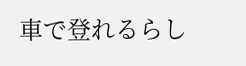車で登れるらし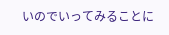いのでいってみることに